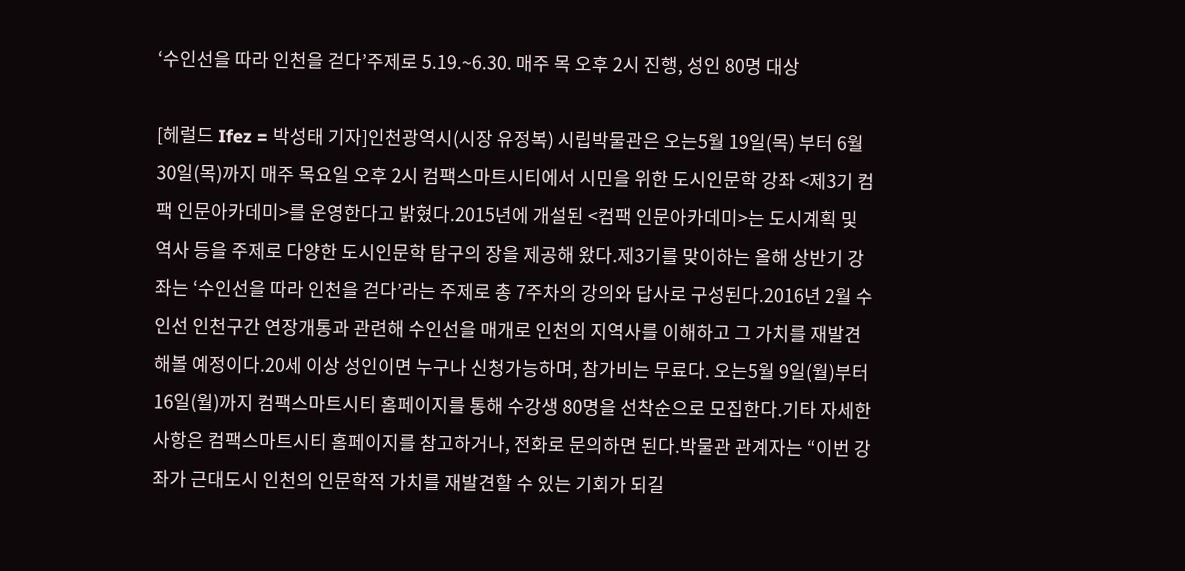‘수인선을 따라 인천을 걷다’주제로 5.19.~6.30. 매주 목 오후 2시 진행, 성인 80명 대상

[헤럴드 Ifez = 박성태 기자]인천광역시(시장 유정복) 시립박물관은 오는5월 19일(목) 부터 6월 30일(목)까지 매주 목요일 오후 2시 컴팩스마트시티에서 시민을 위한 도시인문학 강좌 <제3기 컴팩 인문아카데미>를 운영한다고 밝혔다.2015년에 개설된 <컴팩 인문아카데미>는 도시계획 및 역사 등을 주제로 다양한 도시인문학 탐구의 장을 제공해 왔다.제3기를 맞이하는 올해 상반기 강좌는 ‘수인선을 따라 인천을 걷다’라는 주제로 총 7주차의 강의와 답사로 구성된다.2016년 2월 수인선 인천구간 연장개통과 관련해 수인선을 매개로 인천의 지역사를 이해하고 그 가치를 재발견해볼 예정이다.20세 이상 성인이면 누구나 신청가능하며, 참가비는 무료다. 오는5월 9일(월)부터 16일(월)까지 컴팩스마트시티 홈페이지를 통해 수강생 80명을 선착순으로 모집한다.기타 자세한 사항은 컴팩스마트시티 홈페이지를 참고하거나, 전화로 문의하면 된다.박물관 관계자는 “이번 강좌가 근대도시 인천의 인문학적 가치를 재발견할 수 있는 기회가 되길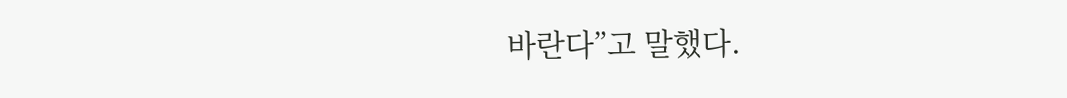바란다”고 말했다.